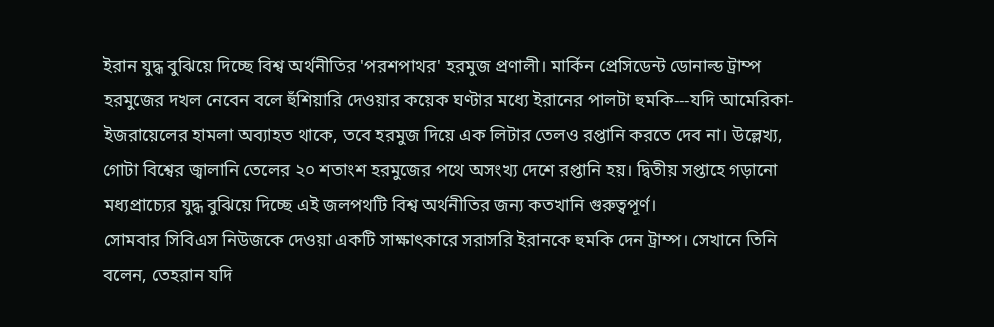ইরান যুদ্ধ বুঝিয়ে দিচ্ছে বিশ্ব অর্থনীতির 'পরশপাথর' হরমুজ প্রণালী। মার্কিন প্রেসিডেন্ট ডোনাল্ড ট্রাম্প হরমুজের দখল নেবেন বলে হুঁশিয়ারি দেওয়ার কয়েক ঘণ্টার মধ্যে ইরানের পালটা হুমকি---যদি আমেরিকা-ইজরায়েলের হামলা অব্যাহত থাকে, তবে হরমুজ দিয়ে এক লিটার তেলও রপ্তানি করতে দেব না। উল্লেখ্য, গোটা বিশ্বের জ্বালানি তেলের ২০ শতাংশ হরমুজের পথে অসংখ্য দেশে রপ্তানি হয়। দ্বিতীয় সপ্তাহে গড়ানো মধ্যপ্রাচ্যের যুদ্ধ বুঝিয়ে দিচ্ছে এই জলপথটি বিশ্ব অর্থনীতির জন্য কতখানি গুরুত্বপূর্ণ।
সোমবার সিবিএস নিউজকে দেওয়া একটি সাক্ষাৎকারে সরাসরি ইরানকে হুমকি দেন ট্রাম্প। সেখানে তিনি বলেন, তেহরান যদি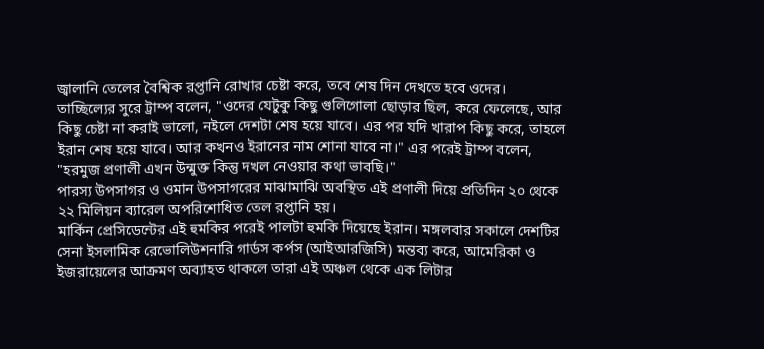জ্বালানি তেলের বৈশ্বিক রপ্তানি রোখার চেষ্টা করে, তবে শেষ দিন দেখতে হবে ওদের। তাচ্ছিল্যের সুরে ট্রাম্প বলেন, "ওদের যেটুকু কিছু গুলিগোলা ছোড়ার ছিল, করে ফেলেছে, আর কিছু চেষ্টা না করাই ভালো, নইলে দেশটা শেষ হয়ে যাবে। এর পর যদি খারাপ কিছু করে, তাহলে ইরান শেষ হয়ে যাবে। আর কখনও ইরানের নাম শোনা যাবে না।" এর পরেই ট্রাম্প বলেন, "হরমুজ প্রণালী এখন উন্মুক্ত কিন্তু দখল নেওয়ার কথা ভাবছি।"
পারস্য উপসাগর ও ওমান উপসাগরের মাঝামাঝি অবস্থিত এই প্রণালী দিয়ে প্রতিদিন ২০ থেকে ২২ মিলিয়ন ব্যারেল অপরিশোধিত তেল রপ্তানি হয়।
মার্কিন প্রেসিডেন্টের এই হুমকির পরেই পালটা হুমকি দিয়েছে ইরান। মঙ্গলবার সকালে দেশটির সেনা ইসলামিক রেভোলিউশনারি গার্ডস কর্পস (আইআরজিসি) মন্তব্য করে, আমেরিকা ও ইজরায়েলের আক্রমণ অব্যাহত থাকলে তারা এই অঞ্চল থেকে এক লিটার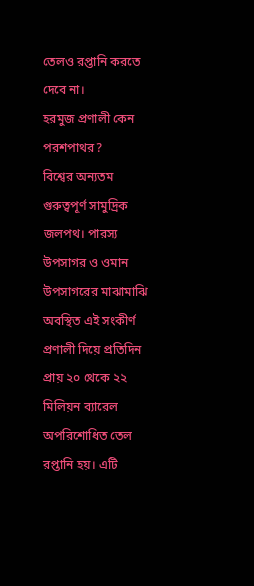তেলও রপ্তানি করতে দেবে না।
হরমুজ প্রণালী কেন পরশপাথর?
বিশ্বের অন্যতম গুরুত্বপূর্ণ সামুদ্রিক জলপথ। পারস্য উপসাগর ও ওমান উপসাগরের মাঝামাঝি অবস্থিত এই সংকীর্ণ প্রণালী দিয়ে প্রতিদিন প্রায় ২০ থেকে ২২ মিলিয়ন ব্যারেল অপরিশোধিত তেল রপ্তানি হয়। এটি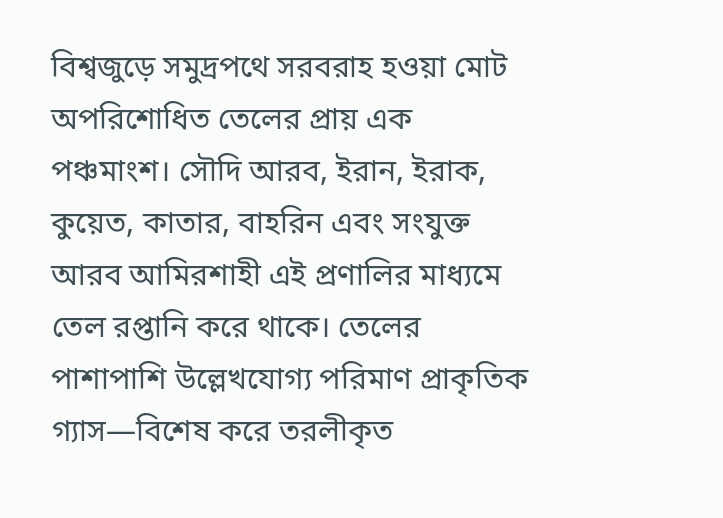বিশ্বজুড়ে সমুদ্রপথে সরবরাহ হওয়া মোট অপরিশোধিত তেলের প্রায় এক পঞ্চমাংশ। সৌদি আরব, ইরান, ইরাক, কুয়েত, কাতার, বাহরিন এবং সংযুক্ত আরব আমিরশাহী এই প্রণালির মাধ্যমে তেল রপ্তানি করে থাকে। তেলের পাশাপাশি উল্লেখযোগ্য পরিমাণ প্রাকৃতিক গ্যাস—বিশেষ করে তরলীকৃত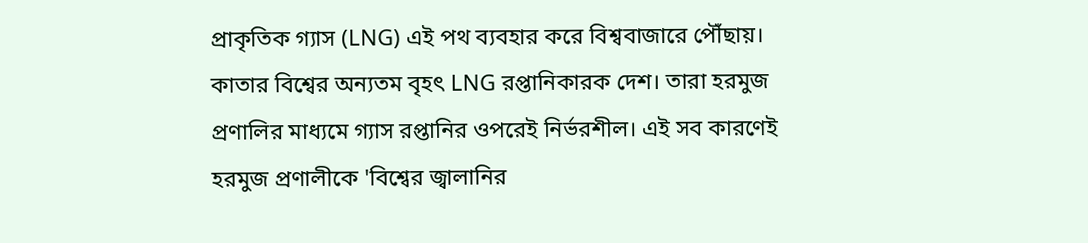প্রাকৃতিক গ্যাস (LNG) এই পথ ব্যবহার করে বিশ্ববাজারে পৌঁছায়। কাতার বিশ্বের অন্যতম বৃহৎ LNG রপ্তানিকারক দেশ। তারা হরমুজ প্রণালির মাধ্যমে গ্যাস রপ্তানির ওপরেই নির্ভরশীল। এই সব কারণেই হরমুজ প্রণালীকে 'বিশ্বের জ্বালানির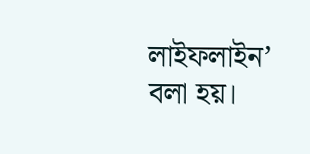লাইফলাইন’ বলা হয়।